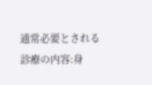通常必要とされる診療の内容:身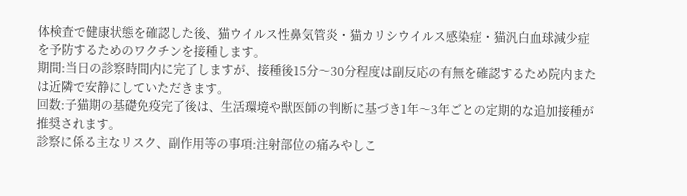体検査で健康状態を確認した後、猫ウイルス性鼻気管炎・猫カリシウイルス感染症・猫汎白血球減少症を予防するためのワクチンを接種します。
期間:当日の診察時間内に完了しますが、接種後15分〜30分程度は副反応の有無を確認するため院内または近隣で安静にしていただきます。
回数:子猫期の基礎免疫完了後は、生活環境や獣医師の判断に基づき1年〜3年ごとの定期的な追加接種が推奨されます。
診察に係る主なリスク、副作用等の事項:注射部位の痛みやしこ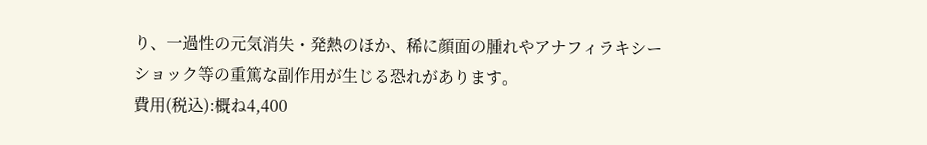り、一過性の元気消失・発熱のほか、稀に顔面の腫れやアナフィラキシーショック等の重篤な副作用が生じる恐れがあります。
費用(税込):概ね4,400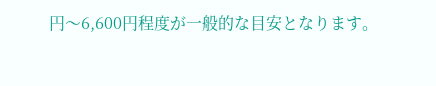円〜6,600円程度が一般的な目安となります。